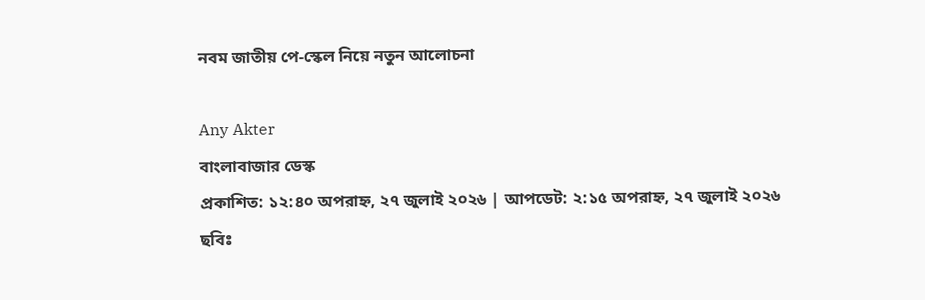নবম জাতীয় পে-স্কেল নিয়ে নতুন আলোচনা

Any Akter
বাংলাবাজার ডেস্ক
প্রকাশিত: ১২:৪০ অপরাহ্ন, ২৭ জুলাই ২০২৬ | আপডেট: ২:১৫ অপরাহ্ন, ২৭ জুলাই ২০২৬
ছবিঃ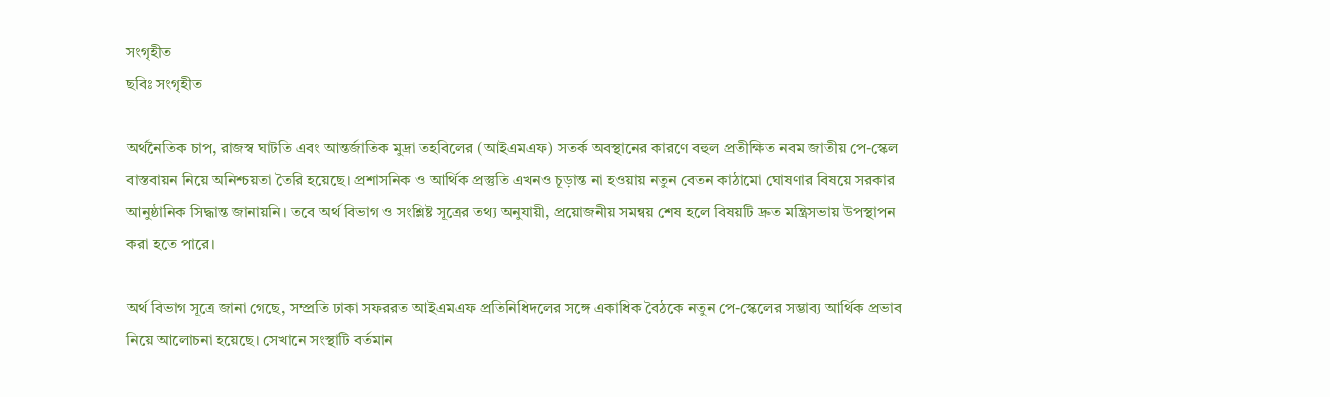সংগৃহীত
ছবিঃ সংগৃহীত

অর্থনৈতিক চাপ, রাজস্ব ঘাটতি এবং আন্তর্জাতিক মুদ্রা তহবিলের (আইএমএফ) সতর্ক অবস্থানের কারণে বহুল প্রতীক্ষিত নবম জাতীয় পে-স্কেল বাস্তবায়ন নিয়ে অনিশ্চয়তা তৈরি হয়েছে। প্রশাসনিক ও আর্থিক প্রস্তুতি এখনও চূড়ান্ত না হওয়ায় নতুন বেতন কাঠামো ঘোষণার বিষয়ে সরকার আনুষ্ঠানিক সিদ্ধান্ত জানায়নি। তবে অর্থ বিভাগ ও সংশ্লিষ্ট সূত্রের তথ্য অনুযায়ী, প্রয়োজনীয় সমন্বয় শেষ হলে বিষয়টি দ্রুত মন্ত্রিসভায় উপস্থাপন করা হতে পারে।

অর্থ বিভাগ সূত্রে জানা গেছে, সম্প্রতি ঢাকা সফররত আইএমএফ প্রতিনিধিদলের সঙ্গে একাধিক বৈঠকে নতুন পে-স্কেলের সম্ভাব্য আর্থিক প্রভাব নিয়ে আলোচনা হয়েছে। সেখানে সংস্থাটি বর্তমান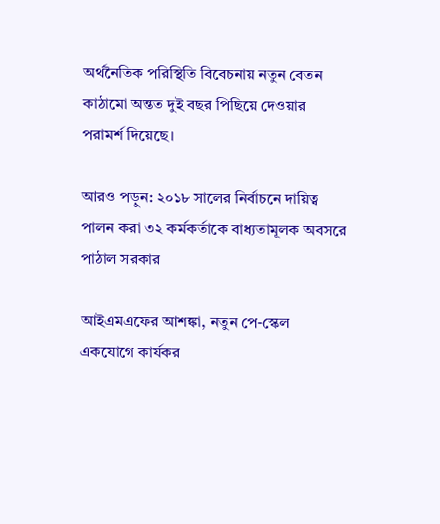অর্থনৈতিক পরিস্থিতি বিবেচনায় নতুন বেতন কাঠামো অন্তত দুই বছর পিছিয়ে দেওয়ার পরামর্শ দিয়েছে।

আরও পড়ুন: ২০১৮ সালের নির্বাচনে দায়িত্ব পালন করা ৩২ কর্মকর্তাকে বাধ্যতামূলক অবসরে পাঠাল সরকার

আইএমএফের আশঙ্কা, নতুন পে-স্কেল একযোগে কার্যকর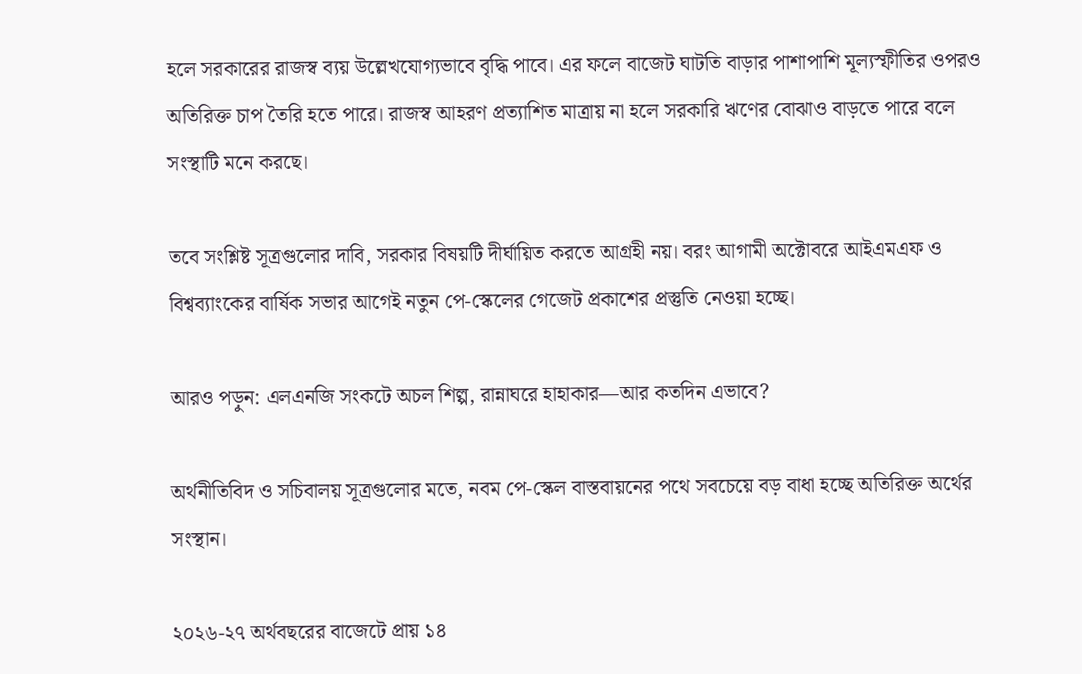হলে সরকারের রাজস্ব ব্যয় উল্লেখযোগ্যভাবে বৃদ্ধি পাবে। এর ফলে বাজেট ঘাটতি বাড়ার পাশাপাশি মূল্যস্ফীতির ওপরও অতিরিক্ত চাপ তৈরি হতে পারে। রাজস্ব আহরণ প্রত্যাশিত মাত্রায় না হলে সরকারি ঋণের বোঝাও বাড়তে পারে বলে সংস্থাটি মনে করছে।

তবে সংশ্লিষ্ট সূত্রগুলোর দাবি, সরকার বিষয়টি দীর্ঘায়িত করতে আগ্রহী নয়। বরং আগামী অক্টোবরে আইএমএফ ও বিশ্বব্যাংকের বার্ষিক সভার আগেই নতুন পে-স্কেলের গেজেট প্রকাশের প্রস্তুতি নেওয়া হচ্ছে।

আরও পড়ুন: এলএনজি সংকটে অচল শিল্প, রান্নাঘরে হাহাকার—আর কতদিন এভাবে?

অর্থনীতিবিদ ও সচিবালয় সূত্রগুলোর মতে, নবম পে-স্কেল বাস্তবায়নের পথে সবচেয়ে বড় বাধা হচ্ছে অতিরিক্ত অর্থের সংস্থান।

২০২৬-২৭ অর্থবছরের বাজেটে প্রায় ১৪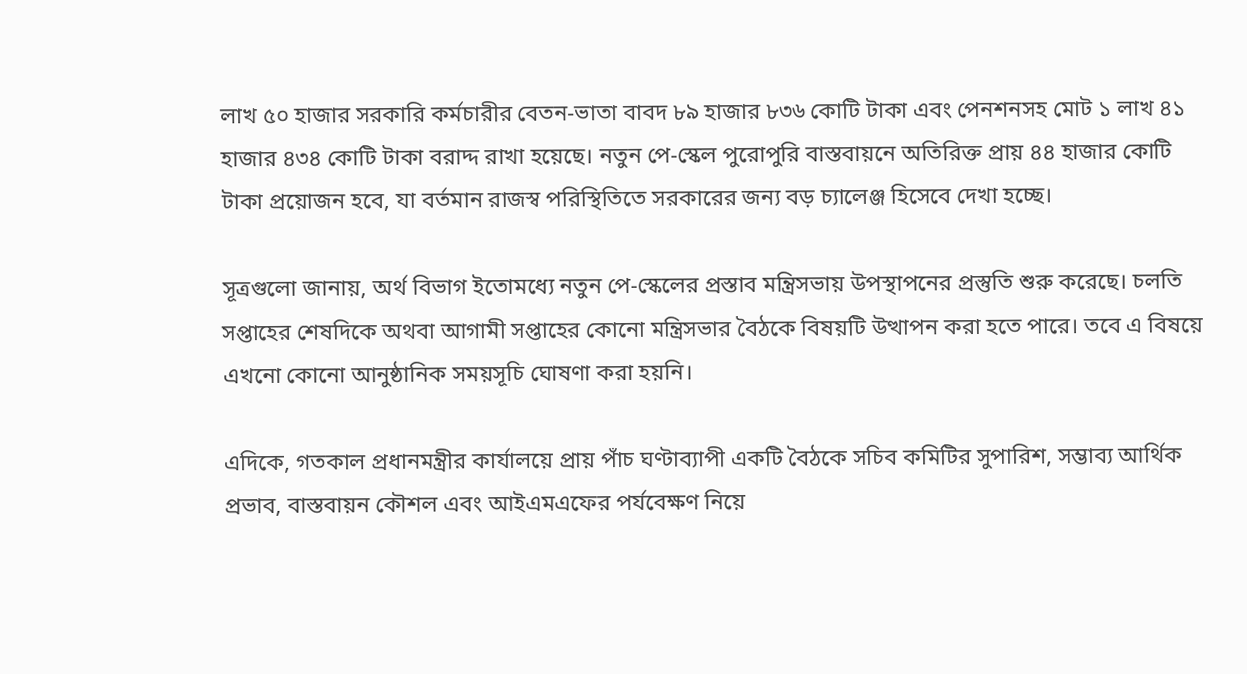লাখ ৫০ হাজার সরকারি কর্মচারীর বেতন-ভাতা বাবদ ৮৯ হাজার ৮৩৬ কোটি টাকা এবং পেনশনসহ মোট ১ লাখ ৪১ হাজার ৪৩৪ কোটি টাকা বরাদ্দ রাখা হয়েছে। নতুন পে-স্কেল পুরোপুরি বাস্তবায়নে অতিরিক্ত প্রায় ৪৪ হাজার কোটি টাকা প্রয়োজন হবে, যা বর্তমান রাজস্ব পরিস্থিতিতে সরকারের জন্য বড় চ্যালেঞ্জ হিসেবে দেখা হচ্ছে।

সূত্রগুলো জানায়, অর্থ বিভাগ ইতোমধ্যে নতুন পে-স্কেলের প্রস্তাব মন্ত্রিসভায় উপস্থাপনের প্রস্তুতি শুরু করেছে। চলতি সপ্তাহের শেষদিকে অথবা আগামী সপ্তাহের কোনো মন্ত্রিসভার বৈঠকে বিষয়টি উত্থাপন করা হতে পারে। তবে এ বিষয়ে এখনো কোনো আনুষ্ঠানিক সময়সূচি ঘোষণা করা হয়নি।

এদিকে, গতকাল প্রধানমন্ত্রীর কার্যালয়ে প্রায় পাঁচ ঘণ্টাব্যাপী একটি বৈঠকে সচিব কমিটির সুপারিশ, সম্ভাব্য আর্থিক প্রভাব, বাস্তবায়ন কৌশল এবং আইএমএফের পর্যবেক্ষণ নিয়ে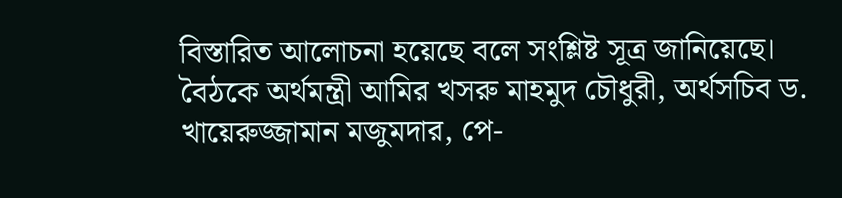বিস্তারিত আলোচনা হয়েছে বলে সংশ্লিষ্ট সূত্র জানিয়েছে। বৈঠকে অর্থমন্ত্রী আমির খসরু মাহমুদ চৌধুরী, অর্থসচিব ড. খায়েরুজ্জামান মজুমদার, পে-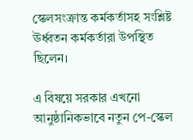স্কেলসংক্রান্ত কর্মকর্তাসহ সংশ্লিষ্ট ঊর্ধ্বতন কর্মকর্তারা উপস্থিত ছিলেন।

এ বিষয়ে সরকার এখনো আনুষ্ঠানিকভাবে নতুন পে-স্কেল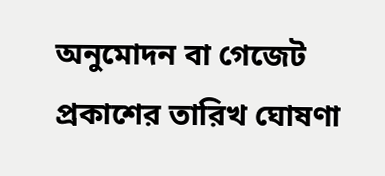অনুমোদন বা গেজেট প্রকাশের তারিখ ঘোষণা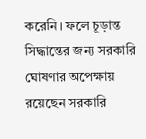করেনি। ফলে চূড়ান্ত সিদ্ধান্তের জন্য সরকারি ঘোষণার অপেক্ষায় রয়েছেন সরকারি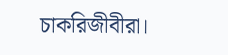চাকরিজীবীরা।